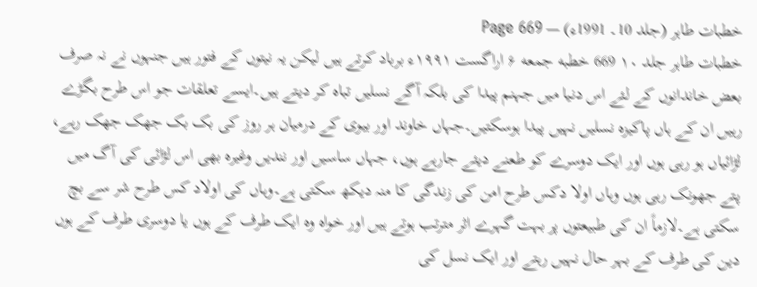خطبات طاہر (جلد 10۔ 1991ء) — Page 669
خطبات طاہر جلد ۱۰ 669 خطبه جمعه ۶ اراگست ۱۹۹۱ء برباد کرتے ہیں لیکن یہ نیتوں کے فتور ہیں جنہوں نے نہ صرف بعض خاندانوں کے لئے اس دنیا میں جہنم پیدا کی بلکہ آگے نسلیں تباہ کر دیتے ہیں۔ایسے تعلقات جو اس طرح بگڑے رہیں ان کے ہاں پاکیزہ نسلیں نہیں پیدا ہوسکتیں۔جہاں خاوند اور بیوی کے درمیان ہر روز کی بک بک جھک جھک رہے، لڑائیاں ہو رہی ہوں اور ایک دوسرے کو طعنے دیئے جارہے ہوں، جہاں ساسیں اور نندیں وغیرہ بھی اس لڑائی کی آگ میں پتے جھونک رہی ہوں وہاں اولا دکس طرح امن کی زندگی کا منہ دیکھ سکتی ہے۔وہاں کی اولاد کس طرح شر سے بچ سکتی ہے۔لازماً ان کی طبیعتوں پر بہت گہرے اثر مترتب ہوتے ہیں اور خواہ وہ ایک طرف کے ہوں یا دوسری طرف کے ہوں دین کی طرف کے بہر حال نہیں رہتے اور ایک نسل کی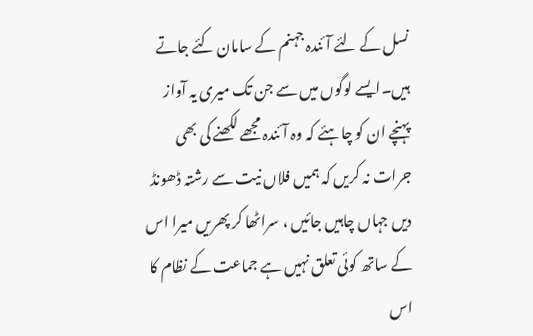نسل کے لئے آئندہ جہنم کے سامان کئے جاتے ہیں۔ایسے لوگوں میں سے جن تک میری یہ آواز پہنچے ان کو چاہئے کہ وہ آئندہ مجھے لکھنے کی بھی جرات نہ کریں کہ ہمیں فلاں نیت سے رشتہ ڈھونڈ دیں جہاں چاہیں جائیں ، سراٹھا کر پھریں میرا اس کے ساتھ کوئی تعلق نہیں ہے جماعت کے نظام کا اس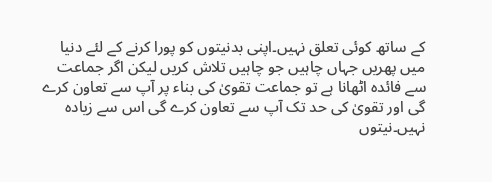کے ساتھ کوئی تعلق نہیں۔اپنی بدنیتوں کو پورا کرنے کے لئے دنیا میں پھریں جہاں چاہیں جو چاہیں تلاش کریں لیکن اگر جماعت سے فائدہ اٹھانا ہے تو جماعت تقویٰ کی بناء پر آپ سے تعاون کرے گی اور تقویٰ کی حد تک آپ سے تعاون کرے گی اس سے زیادہ نہیں۔نیتوں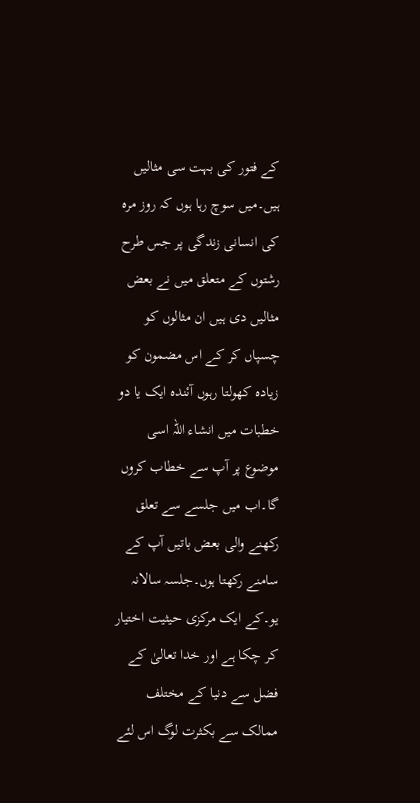کے فتور کی بہت سی مثالیں ہیں۔میں سوچ رہا ہوں کہ روز مرہ کی انسانی زندگی پر جس طرح رشتوں کے متعلق میں نے بعض مثالیں دی ہیں ان مثالوں کو چسپاں کر کے اس مضمون کو زیادہ کھولتا رہوں آئندہ ایک یا دو خطبات میں انشاء اللہ اسی موضوع پر آپ سے خطاب کروں گا۔اب میں جلسے سے تعلق رکھنے والی بعض باتیں آپ کے سامنے رکھتا ہوں۔جلسہ سالانہ یو۔کے ایک مرکزی حیثیت اختیار کر چکا ہے اور خدا تعالیٰ کے فضل سے دنیا کے مختلف ممالک سے بکثرت لوگ اس لئے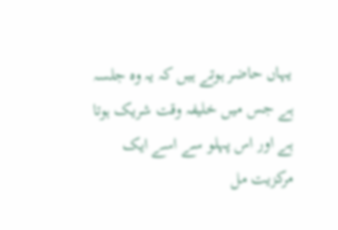یہاں حاضر ہوتے ہیں کہ یہ وہ جلسہ ہے جس میں خلیفہ وقت شریک ہوتا ہے اور اس پہلو سے اسے ایک مرکزیت مل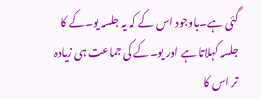گئی ہے۔باوجود اس کے کہ یہ جلسہ یو۔کے کا جلسہ کہلاتا ہے اور یو۔کے کی جماعت ہی زیادہ تر اس کا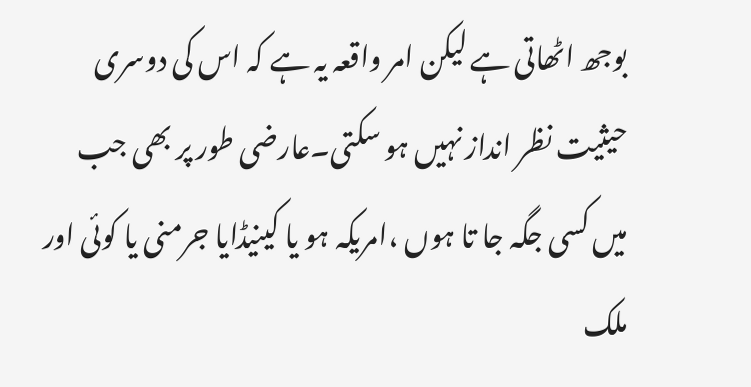بوجھ اٹھاتی ہے لیکن امر واقعہ یہ ہے کہ اس کی دوسری حیثیت نظر انداز نہیں ہو سکتی۔عارضی طور پر بھی جب میں کسی جگہ جا تا ہوں ،امریکہ ہو یا کینیڈایا جرمنی یا کوئی اور ملک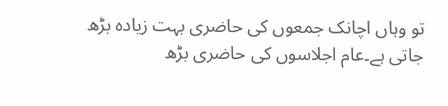تو وہاں اچانک جمعوں کی حاضری بہت زیادہ بڑھ جاتی ہے۔عام اجلاسوں کی حاضری بڑھ